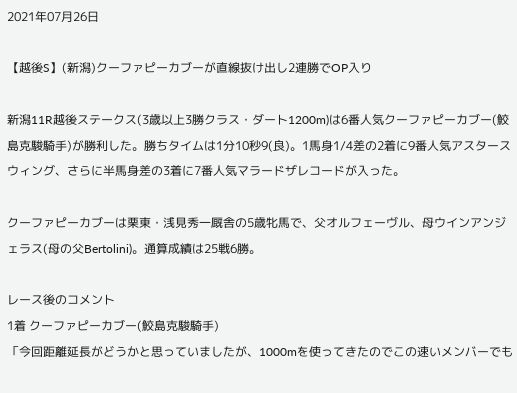2021年07月26日

【越後S】(新潟)クーファピーカブーが直線抜け出し2連勝でOP入り

新潟11R越後ステークス(3歳以上3勝クラス・ダート1200m)は6番人気クーファピーカブー(鮫島克駿騎手)が勝利した。勝ちタイムは1分10秒9(良)。1馬身1/4差の2着に9番人気アスタースウィング、さらに半馬身差の3着に7番人気マラードザレコードが入った。

クーファピーカブーは栗東・浅見秀一厩舎の5歳牝馬で、父オルフェーヴル、母ウインアンジェラス(母の父Bertolini)。通算成績は25戦6勝。

レース後のコメント
1着 クーファピーカブー(鮫島克駿騎手)
「今回距離延長がどうかと思っていましたが、1000mを使ってきたのでこの速いメンバーでも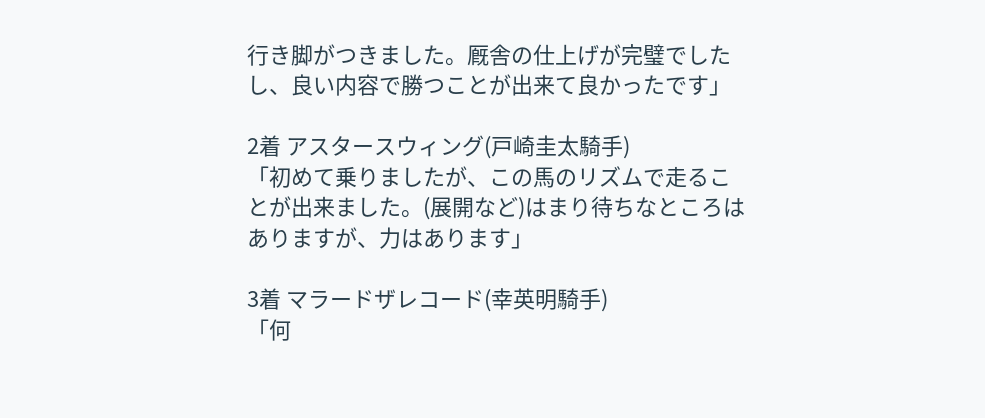行き脚がつきました。厩舎の仕上げが完璧でしたし、良い内容で勝つことが出来て良かったです」

2着 アスタースウィング(戸崎圭太騎手)
「初めて乗りましたが、この馬のリズムで走ることが出来ました。(展開など)はまり待ちなところはありますが、力はあります」

3着 マラードザレコード(幸英明騎手)
「何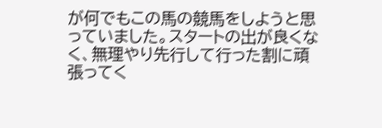が何でもこの馬の競馬をしようと思っていました。スタートの出が良くなく、無理やり先行して行った割に頑張ってく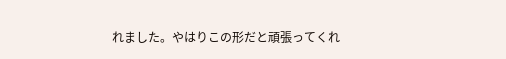れました。やはりこの形だと頑張ってくれ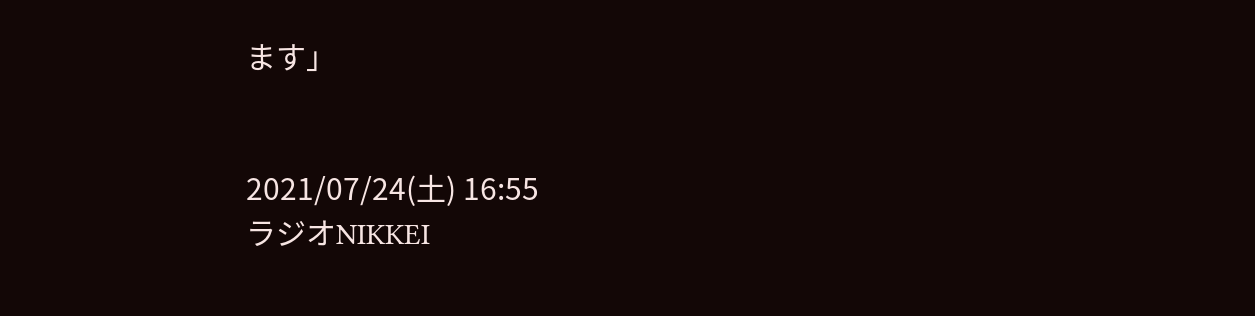ます」


2021/07/24(土) 16:55
ラジオNIKKEI